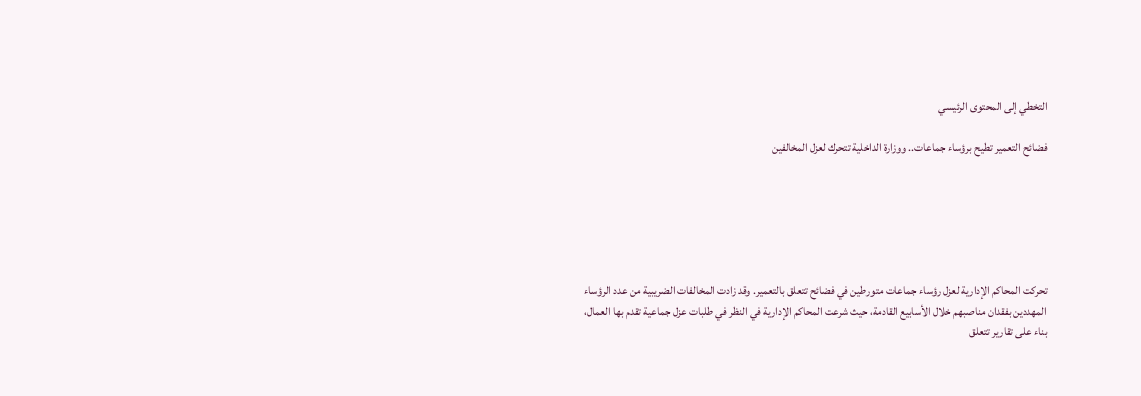التخطي إلى المحتوى الرئيسي

فضائح التعمير تطيح برؤساء جماعات.. ووزارة الداخلية تتحرك لعزل المخالفين






تحركت المحاكم الإدارية لعزل رؤساء جماعات متورطين في فضائح تتعلق بالتعمير. وقد زادت المخالفات الضريبية من عدد الرؤساء المهددين بفقدان مناصبهم خلال الأسابيع القادمة، حيث شرعت المحاكم الإدارية في النظر في طلبات عزل جماعية تقدم بها العمال، بناء على تقارير تتعلق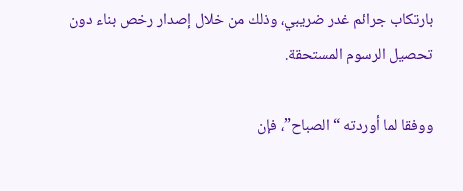بارتكاب جرائم غدر ضريبي، وذلك من خلال إصدار رخص بناء دون تحصيل الرسوم المستحقة.

ووفقا لما أوردته “الصباح”، فإن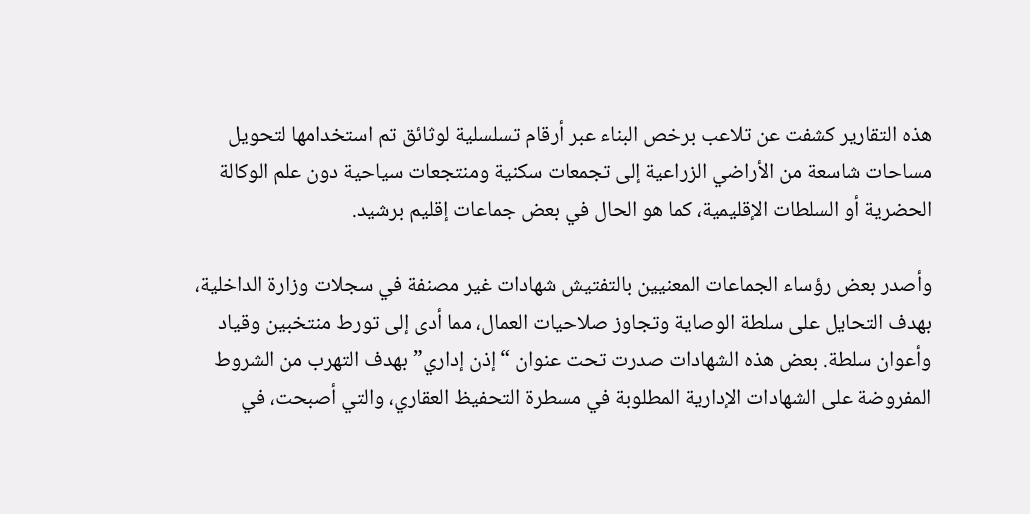هذه التقارير كشفت عن تلاعب برخص البناء عبر أرقام تسلسلية لوثائق تم استخدامها لتحويل مساحات شاسعة من الأراضي الزراعية إلى تجمعات سكنية ومنتجعات سياحية دون علم الوكالة الحضرية أو السلطات الإقليمية، كما هو الحال في بعض جماعات إقليم برشيد.

وأصدر بعض رؤساء الجماعات المعنيين بالتفتيش شهادات غير مصنفة في سجلات وزارة الداخلية، بهدف التحايل على سلطة الوصاية وتجاوز صلاحيات العمال، مما أدى إلى تورط منتخبين وقياد وأعوان سلطة. بعض هذه الشهادات صدرت تحت عنوان “إذن إداري” بهدف التهرب من الشروط المفروضة على الشهادات الإدارية المطلوبة في مسطرة التحفيظ العقاري، والتي أصبحت، في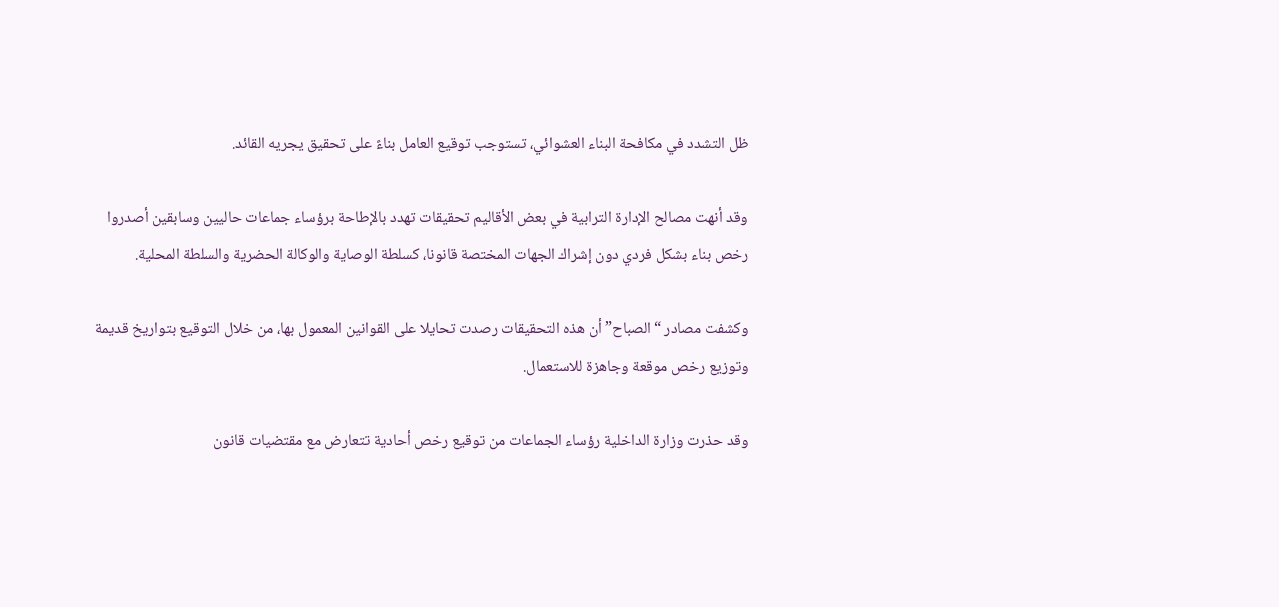ظل التشدد في مكافحة البناء العشوائي، تستوجب توقيع العامل بناءً على تحقيق يجريه القائد.

وقد أنهت مصالح الإدارة الترابية في بعض الأقاليم تحقيقات تهدد بالإطاحة برؤساء جماعات حاليين وسابقين أصدروا رخص بناء بشكل فردي دون إشراك الجهات المختصة قانونا، كسلطة الوصاية والوكالة الحضرية والسلطة المحلية.

وكشفت مصادر “الصباح” أن هذه التحقيقات رصدت تحايلا على القوانين المعمول بها، من خلال التوقيع بتواريخ قديمة وتوزيع رخص موقعة وجاهزة للاستعمال.

وقد حذرت وزارة الداخلية رؤساء الجماعات من توقيع رخص أحادية تتعارض مع مقتضيات قانون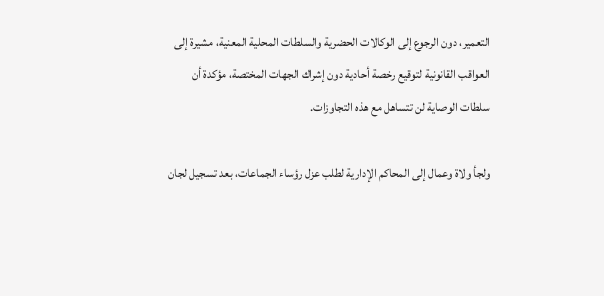التعمير، دون الرجوع إلى الوكالات الحضرية والسلطات المحلية المعنية، مشيرة إلى العواقب القانونية لتوقيع رخصة أحادية دون إشراك الجهات المختصة، مؤكدة أن سلطات الوصاية لن تتساهل مع هذه التجاوزات.

ولجأ ولاة وعمال إلى المحاكم الإدارية لطلب عزل رؤساء الجماعات، بعد تسجيل لجان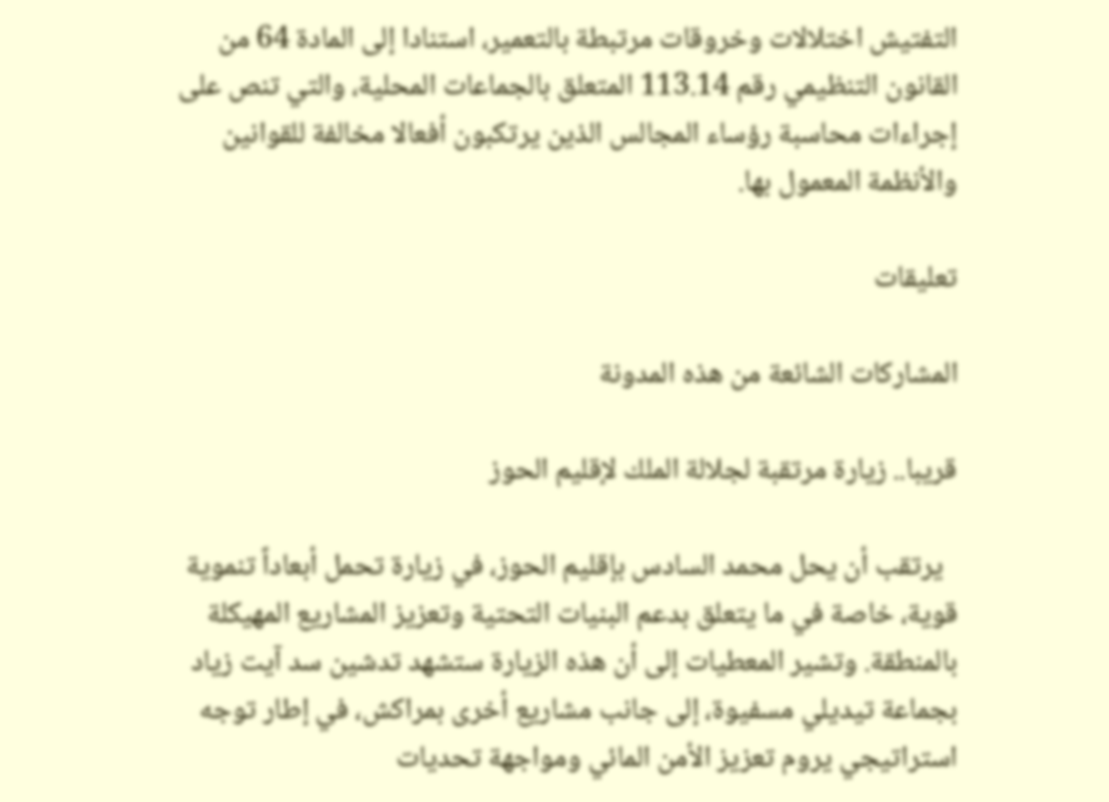التفتيش اختلالات وخروقات مرتبطة بالتعمير، استنادا إلى المادة 64 من القانون التنظيمي رقم 113.14 المتعلق بالجماعات المحلية، والتي تنص على إجراءات محاسبة رؤساء المجالس الذين يرتكبون أفعالا مخالفة للقوانين والأنظمة المعمول بها.

تعليقات

المشاركات الشائعة من هذه المدونة

قريبا.. زيارة مرتقبة لجلالة الملك لإقليم الحوز

  يرتقب أن يحل محمد السادس بإقليم الحوز، في زيارة تحمل أبعاداً تنموية قوية، خاصة في ما يتعلق بدعم البنيات التحتية وتعزيز المشاريع المهيكلة بالمنطقة. وتشير المعطيات إلى أن هذه الزيارة ستشهد تدشين سد آيت زياد بجماعة تيديلي مسفيوة، إلى جانب مشاريع أخرى بمراكش، في إطار توجه استراتيجي يروم تعزيز الأمن المائي ومواجهة تحديات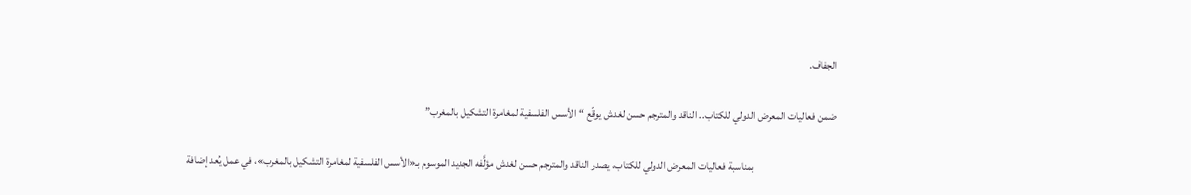الجفاف.

ضمن فعاليات المعرض الدولي للكتاب.. الناقد والمترجم حسن لغدش يوقّع “الأسس الفلسفية لمغامرة التشكيل بالمغرب”

                                       بمناسبة فعاليات المعرض الدولي للكتاب، يصدر الناقد والمترجم حسن لغدش مؤلَّفه الجديد الموسوم بـ«الأسس الفلسفية لمغامرة التشكيل بالمغرب»، في عمل يُعد إضافة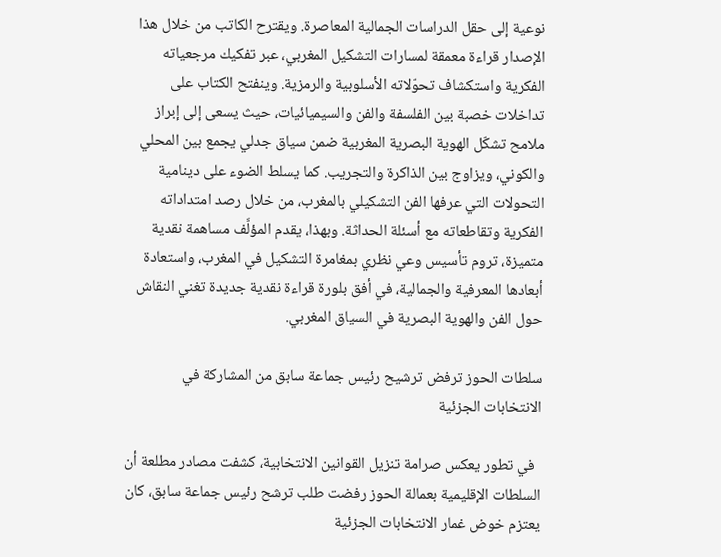نوعية إلى حقل الدراسات الجمالية المعاصرة. ويقترح الكاتب من خلال هذا الإصدار قراءة معمقة لمسارات التشكيل المغربي، عبر تفكيك مرجعياته الفكرية واستكشاف تحوّلاته الأسلوبية والرمزية. وينفتح الكتاب على تداخلات خصبة بين الفلسفة والفن والسيميائيات، حيث يسعى إلى إبراز ملامح تشكّل الهوية البصرية المغربية ضمن سياق جدلي يجمع بين المحلي والكوني، ويزاوج بين الذاكرة والتجريب. كما يسلط الضوء على دينامية التحولات التي عرفها الفن التشكيلي بالمغرب، من خلال رصد امتداداته الفكرية وتقاطعاته مع أسئلة الحداثة. وبهذا، يقدم المؤلَّف مساهمة نقدية متميزة، تروم تأسيس وعي نظري بمغامرة التشكيل في المغرب، واستعادة أبعادها المعرفية والجمالية، في أفق بلورة قراءة نقدية جديدة تغني النقاش حول الفن والهوية البصرية في السياق المغربي.

سلطات الحوز ترفض ترشيح رئيس جماعة سابق من المشاركة في الانتخابات الجزئية

  في تطور يعكس صرامة تنزيل القوانين الانتخابية، كشفت مصادر مطلعة أن السلطات الإقليمية بعمالة الحوز رفضت طلب ترشح رئيس جماعة سابق، كان يعتزم خوض غمار الانتخابات الجزئية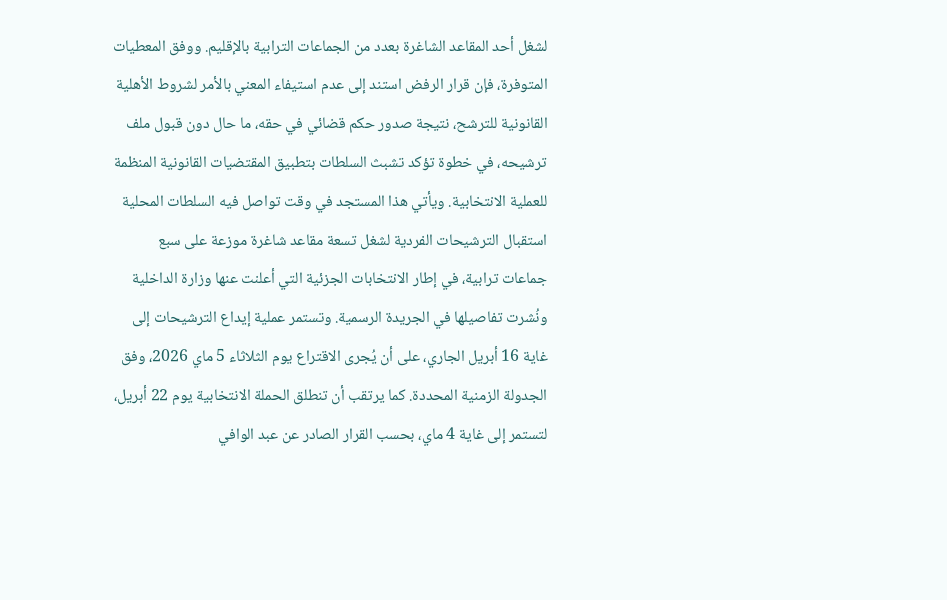لشغل أحد المقاعد الشاغرة بعدد من الجماعات الترابية بالإقليم. ووفق المعطيات المتوفرة، فإن قرار الرفض استند إلى عدم استيفاء المعني بالأمر لشروط الأهلية القانونية للترشح، نتيجة صدور حكم قضائي في حقه، ما حال دون قبول ملف ترشيحه، في خطوة تؤكد تشبث السلطات بتطبيق المقتضيات القانونية المنظمة للعملية الانتخابية. ويأتي هذا المستجد في وقت تواصل فيه السلطات المحلية استقبال الترشيحات الفردية لشغل تسعة مقاعد شاغرة موزعة على سبع جماعات ترابية، في إطار الانتخابات الجزئية التي أعلنت عنها وزارة الداخلية ونُشرت تفاصيلها في الجريدة الرسمية. وتستمر عملية إيداع الترشيحات إلى غاية 16 أبريل الجاري، على أن يُجرى الاقتراع يوم الثلاثاء 5 ماي 2026، وفق الجدولة الزمنية المحددة. كما يرتقب أن تنطلق الحملة الانتخابية يوم 22 أبريل، لتستمر إلى غاية 4 ماي، بحسب القرار الصادر عن عبد الوافي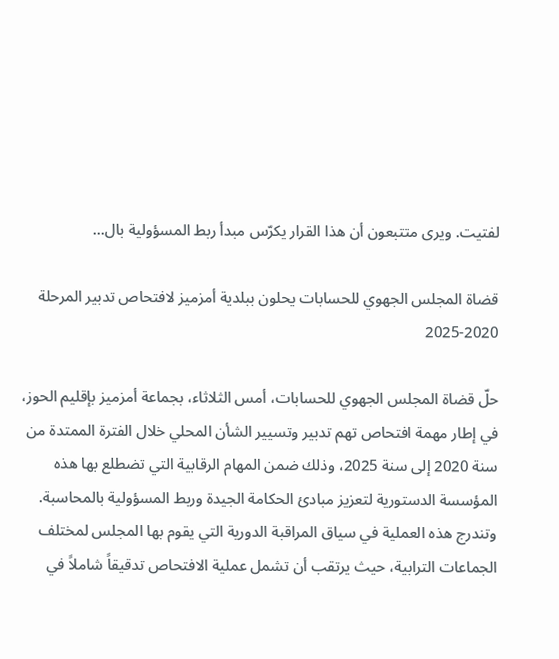لفتيت. ويرى متتبعون أن هذا القرار يكرّس مبدأ ربط المسؤولية بال...

قضاة المجلس الجهوي للحسابات يحلون ببلدية أمزميز لافتحاص تدبير المرحلة 2020-2025

حلّ قضاة المجلس الجهوي للحسابات، أمس الثلاثاء، بجماعة أمزميز بإقليم الحوز، في إطار مهمة افتحاص تهم تدبير وتسيير الشأن المحلي خلال الفترة الممتدة من سنة 2020 إلى سنة 2025، وذلك ضمن المهام الرقابية التي تضطلع بها هذه المؤسسة الدستورية لتعزيز مبادئ الحكامة الجيدة وربط المسؤولية بالمحاسبة. وتندرج هذه العملية في سياق المراقبة الدورية التي يقوم بها المجلس لمختلف الجماعات الترابية، حيث يرتقب أن تشمل عملية الافتحاص تدقيقاً شاملاً في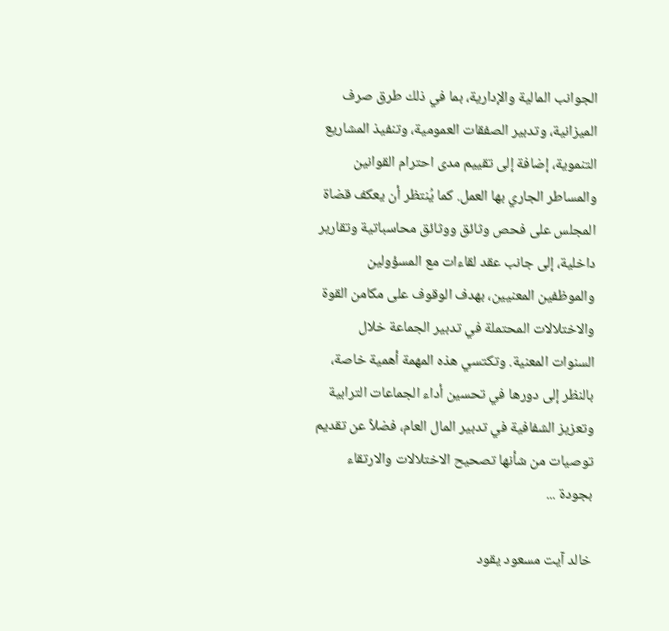الجوانب المالية والإدارية، بما في ذلك طرق صرف الميزانية، وتدبير الصفقات العمومية، وتنفيذ المشاريع التنموية، إضافة إلى تقييم مدى احترام القوانين والمساطر الجاري بها العمل. كما يُنتظر أن يعكف قضاة المجلس على فحص وثائق ووثائق محاسباتية وتقارير داخلية، إلى جانب عقد لقاءات مع المسؤولين والموظفين المعنيين، بهدف الوقوف على مكامن القوة والاختلالات المحتملة في تدبير الجماعة خلال السنوات المعنية. وتكتسي هذه المهمة أهمية خاصة، بالنظر إلى دورها في تحسين أداء الجماعات الترابية وتعزيز الشفافية في تدبير المال العام، فضلاً عن تقديم توصيات من شأنها تصحيح الاختلالات والارتقاء بجودة ...

خالد آيت مسعود يقود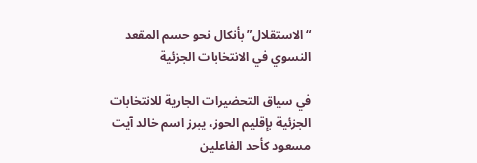“الاستقلال” بأنكال نحو حسم المقعد النسوي في الانتخابات الجزئية

في سياق التحضيرات الجارية للانتخابات الجزئية بإقليم الحوز، يبرز اسم خالد آيت مسعود كأحد الفاعلين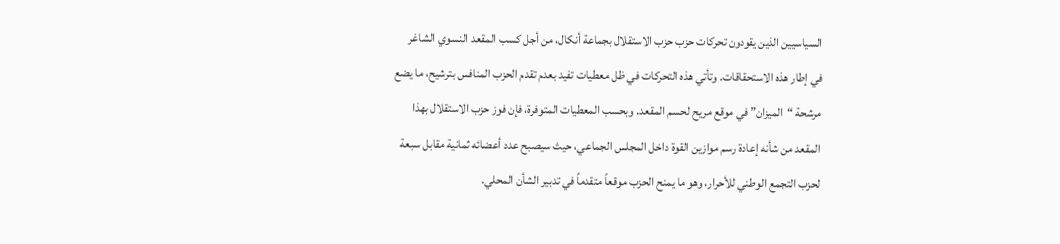السياسيين الذين يقودون تحركات حزب حزب الاستقلال بجماعة أنكال، من أجل كسب المقعد النسوي الشاغر في إطار هذه الاستحقاقات. وتأتي هذه التحركات في ظل معطيات تفيد بعدم تقدم الحزب المنافس بترشيح، ما يضع مرشحة “الميزان” في موقع مريح لحسم المقعد. وبحسب المعطيات المتوفرة، فإن فوز حزب الاستقلال بهذا المقعد من شأنه إعادة رسم موازين القوة داخل المجلس الجماعي، حيث سيصبح عدد أعضائه ثمانية مقابل سبعة لحزب التجمع الوطني للأحرار، وهو ما يمنح الحزب موقعاً متقدماً في تدبير الشأن المحلي.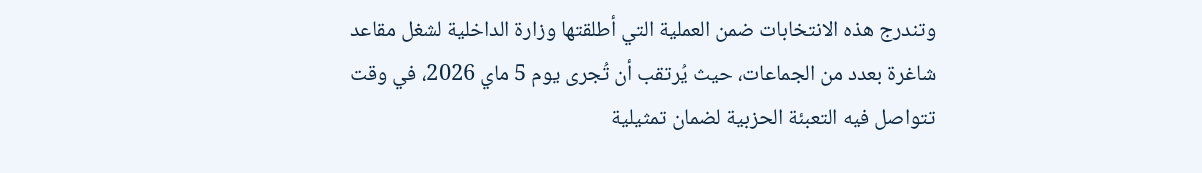وتندرج هذه الانتخابات ضمن العملية التي أطلقتها وزارة الداخلية لشغل مقاعد شاغرة بعدد من الجماعات، حيث يُرتقب أن تُجرى يوم 5 ماي 2026، في وقت تتواصل فيه التعبئة الحزبية لضمان تمثيلية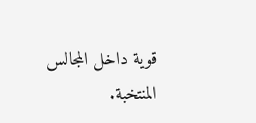قوية داخل المجالس المنتخبة.